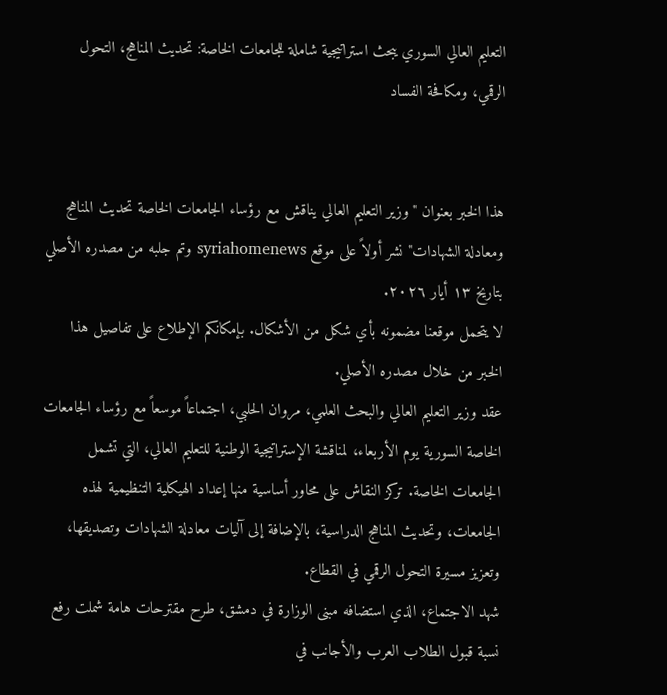التعليم العالي السوري يبحث استراتيجية شاملة للجامعات الخاصة: تحديث المناهج، التحول الرقمي، ومكافحة الفساد


هذا الخبر بعنوان "وزير التعليم العالي يناقش مع رؤساء الجامعات الخاصة تحديث المناهج ومعادلة الشهادات" نشر أولاً على موقع syriahomenews وتم جلبه من مصدره الأصلي بتاريخ ١٣ أيار ٢٠٢٦.
لا يتحمل موقعنا مضمونه بأي شكل من الأشكال. بإمكانكم الإطلاع على تفاصيل هذا الخبر من خلال مصدره الأصلي.
عقد وزير التعليم العالي والبحث العلمي، مروان الحلبي، اجتماعاً موسعاً مع رؤساء الجامعات الخاصة السورية يوم الأربعاء، لمناقشة الإستراتيجية الوطنية للتعليم العالي، التي تشمل الجامعات الخاصة. تركز النقاش على محاور أساسية منها إعداد الهيكلية التنظيمية لهذه الجامعات، وتحديث المناهج الدراسية، بالإضافة إلى آليات معادلة الشهادات وتصديقها، وتعزيز مسيرة التحول الرقمي في القطاع.
شهد الاجتماع، الذي استضافه مبنى الوزارة في دمشق، طرح مقترحات هامة شملت رفع نسبة قبول الطلاب العرب والأجانب في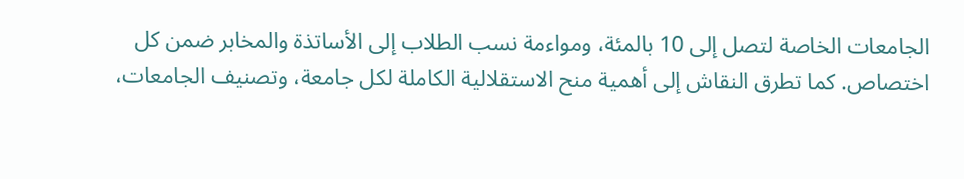الجامعات الخاصة لتصل إلى 10 بالمئة، ومواءمة نسب الطلاب إلى الأساتذة والمخابر ضمن كل اختصاص. كما تطرق النقاش إلى أهمية منح الاستقلالية الكاملة لكل جامعة، وتصنيف الجامعات،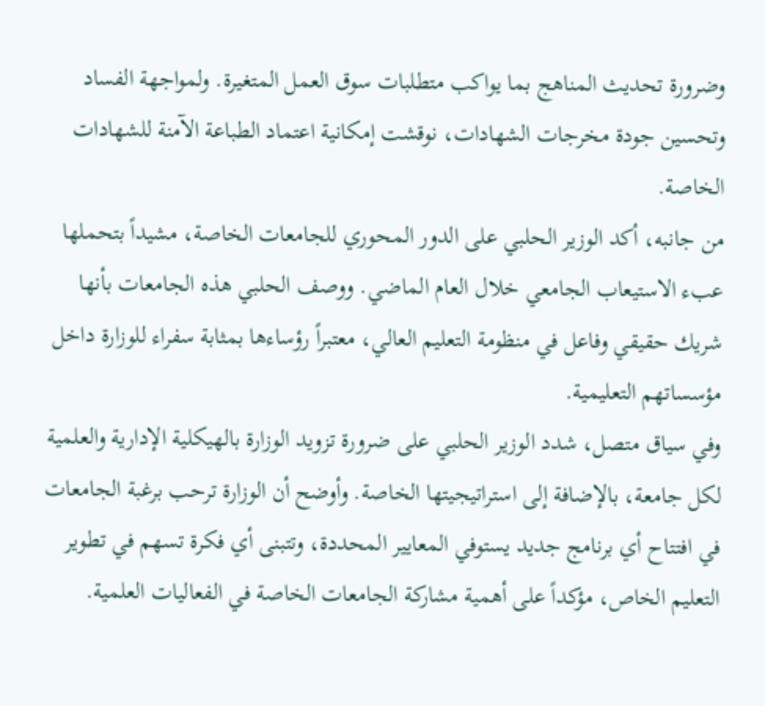وضرورة تحديث المناهج بما يواكب متطلبات سوق العمل المتغيرة. ولمواجهة الفساد وتحسين جودة مخرجات الشهادات، نوقشت إمكانية اعتماد الطباعة الآمنة للشهادات الخاصة.
من جانبه، أكد الوزير الحلبي على الدور المحوري للجامعات الخاصة، مشيداً بتحملها عبء الاستيعاب الجامعي خلال العام الماضي. ووصف الحلبي هذه الجامعات بأنها شريك حقيقي وفاعل في منظومة التعليم العالي، معتبراً رؤساءها بمثابة سفراء للوزارة داخل مؤسساتهم التعليمية.
وفي سياق متصل، شدد الوزير الحلبي على ضرورة تزويد الوزارة بالهيكلية الإدارية والعلمية لكل جامعة، بالإضافة إلى استراتيجيتها الخاصة. وأوضح أن الوزارة ترحب برغبة الجامعات في افتتاح أي برنامج جديد يستوفي المعايير المحددة، وتتبنى أي فكرة تسهم في تطوير التعليم الخاص، مؤكداً على أهمية مشاركة الجامعات الخاصة في الفعاليات العلمية.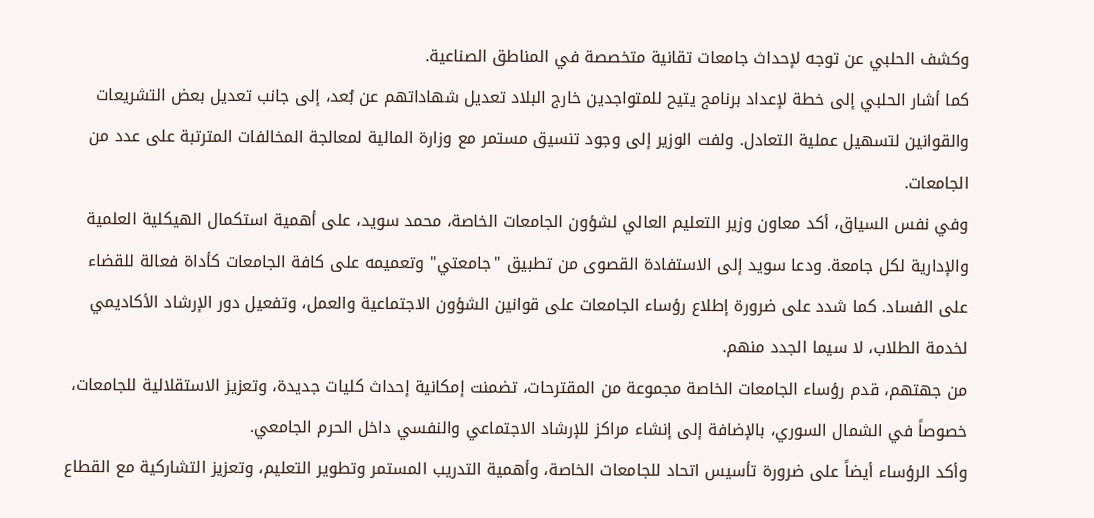وكشف الحلبي عن توجه لإحداث جامعات تقانية متخصصة في المناطق الصناعية.
كما أشار الحلبي إلى خطة لإعداد برنامج يتيح للمتواجدين خارج البلاد تعديل شهاداتهم عن بُعد، إلى جانب تعديل بعض التشريعات والقوانين لتسهيل عملية التعادل. ولفت الوزير إلى وجود تنسيق مستمر مع وزارة المالية لمعالجة المخالفات المترتبة على عدد من الجامعات.
وفي نفس السياق، أكد معاون وزير التعليم العالي لشؤون الجامعات الخاصة، محمد سويد، على أهمية استكمال الهيكلية العلمية والإدارية لكل جامعة. ودعا سويد إلى الاستفادة القصوى من تطبيق "جامعتي" وتعميمه على كافة الجامعات كأداة فعالة للقضاء على الفساد. كما شدد على ضرورة إطلاع رؤساء الجامعات على قوانين الشؤون الاجتماعية والعمل، وتفعيل دور الإرشاد الأكاديمي لخدمة الطلاب، لا سيما الجدد منهم.
من جهتهم، قدم رؤساء الجامعات الخاصة مجموعة من المقترحات، تضمنت إمكانية إحداث كليات جديدة، وتعزيز الاستقلالية للجامعات، خصوصاً في الشمال السوري، بالإضافة إلى إنشاء مراكز للإرشاد الاجتماعي والنفسي داخل الحرم الجامعي.
وأكد الرؤساء أيضاً على ضرورة تأسيس اتحاد للجامعات الخاصة، وأهمية التدريب المستمر وتطوير التعليم، وتعزيز التشاركية مع القطاع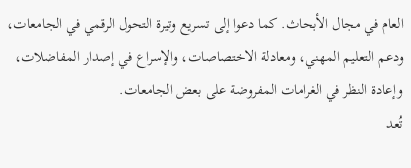العام في مجال الأبحاث. كما دعوا إلى تسريع وتيرة التحول الرقمي في الجامعات، ودعم التعليم المهني، ومعادلة الاختصاصات، والإسراع في إصدار المفاضلات، وإعادة النظر في الغرامات المفروضة على بعض الجامعات.
تُعد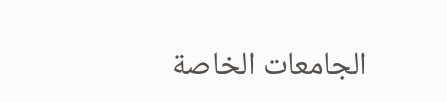الجامعات الخاصة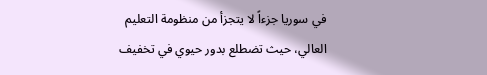في سوريا جزءاً لا يتجزأ من منظومة التعليم العالي، حيث تضطلع بدور حيوي في تخفيف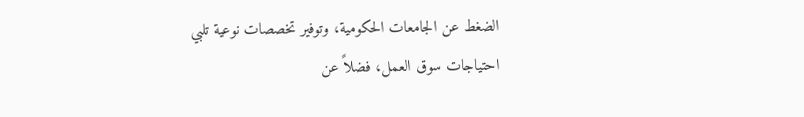الضغط عن الجامعات الحكومية، وتوفير تخصصات نوعية تلبي احتياجات سوق العمل، فضلاً عن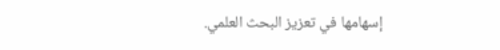إسهامها في تعزيز البحث العلمي.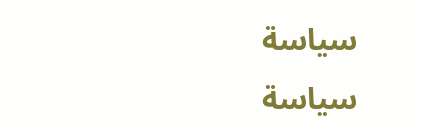سياسة
سياسة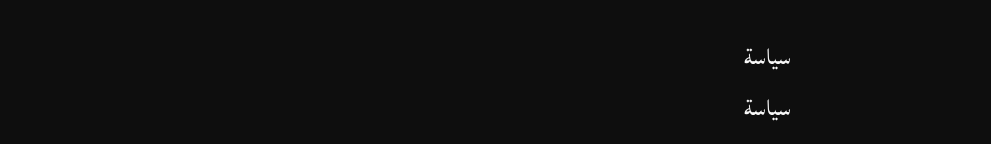سياسة
سياسة